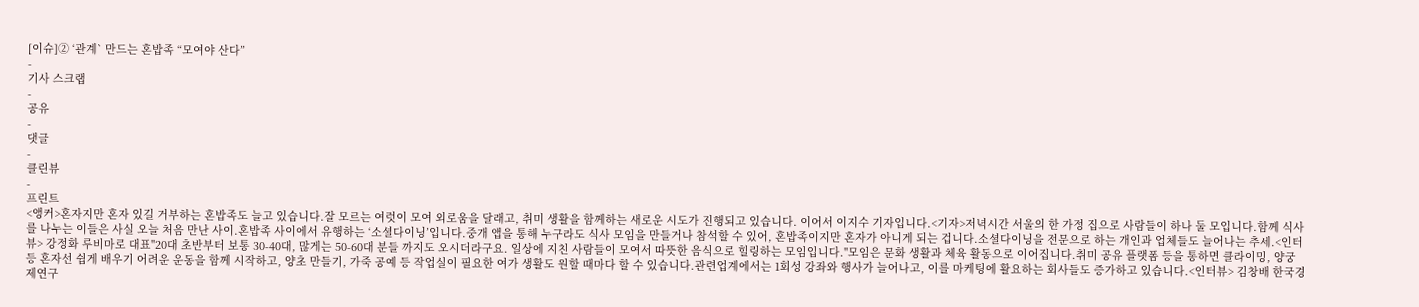[이슈]② ‘관계` 만드는 혼밥족 “모여야 산다”
-
기사 스크랩
-
공유
-
댓글
-
클린뷰
-
프린트
<앵커>혼자지만 혼자 있길 거부하는 혼밥족도 늘고 있습니다.잘 모르는 여럿이 모여 외로움을 달래고, 취미 생활을 함께하는 새로운 시도가 진행되고 있습니다. 이어서 이지수 기자입니다.<기자>저녁시간 서울의 한 가정 집으로 사람들이 하나 둘 모입니다.함께 식사를 나누는 이들은 사실 오늘 처음 만난 사이.혼밥족 사이에서 유행하는 ‘소셜다이닝’입니다.중개 앱을 통해 누구라도 식사 모임을 만들거나 참석할 수 있어, 혼밥족이지만 혼자가 아니게 되는 겁니다.소셜다이닝을 전문으로 하는 개인과 업체들도 늘어나는 추세.<인터뷰> 강정화 루비마로 대표"20대 초반부터 보통 30-40대, 많게는 50-60대 분들 까지도 오시더라구요. 일상에 지친 사람들이 모여서 따뜻한 음식으로 힐링하는 모임입니다."모임은 문화 생활과 체육 활동으로 이어집니다.취미 공유 플랫폼 등을 통하면 클라이밍, 양궁 등 혼자선 쉽게 배우기 어려운 운동을 함께 시작하고, 양초 만들기, 가죽 공예 등 작업실이 필요한 여가 생활도 원할 때마다 할 수 있습니다.관련업계에서는 1회성 강좌와 행사가 늘어나고, 이를 마케팅에 활요하는 회사들도 증가하고 있습니다.<인터뷰> 김창배 한국경제연구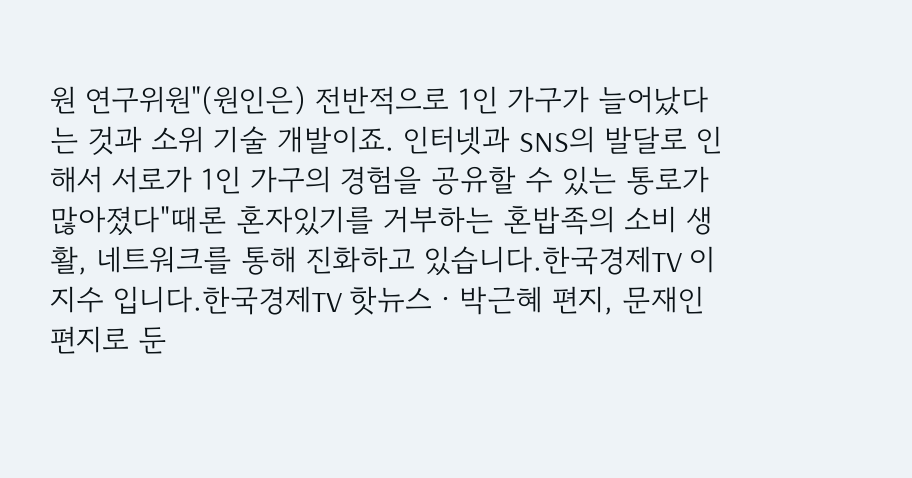원 연구위원"(원인은) 전반적으로 1인 가구가 늘어났다는 것과 소위 기술 개발이죠. 인터넷과 SNS의 발달로 인해서 서로가 1인 가구의 경험을 공유할 수 있는 통로가 많아졌다"때론 혼자있기를 거부하는 혼밥족의 소비 생활, 네트워크를 통해 진화하고 있습니다.한국경제TV 이지수 입니다.한국경제TV 핫뉴스ㆍ박근혜 편지, 문재인 편지로 둔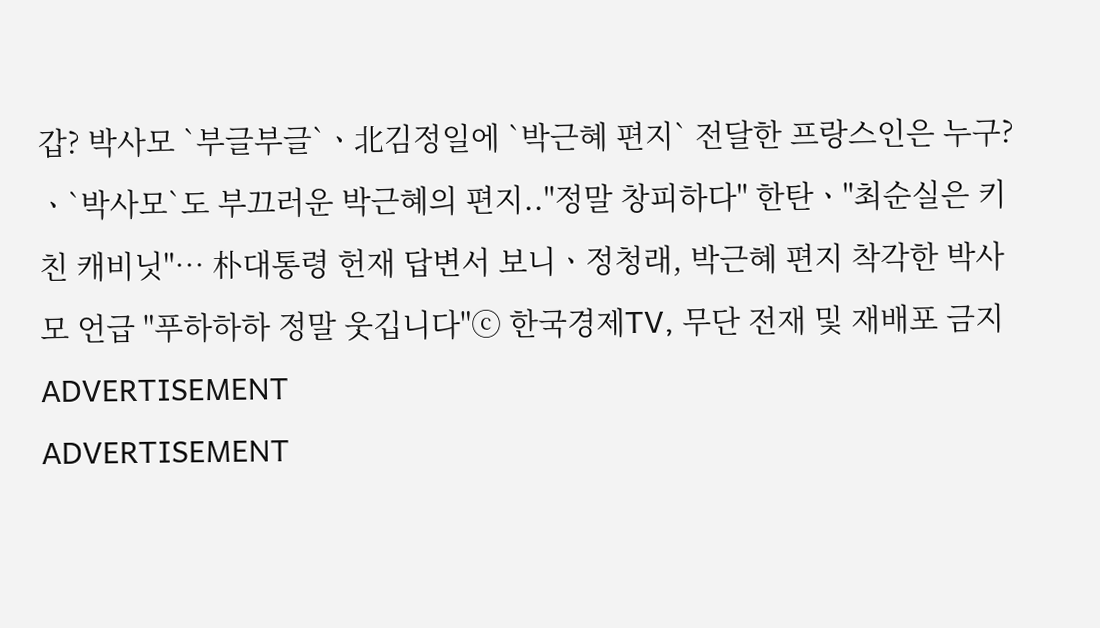갑? 박사모 `부글부글`ㆍ北김정일에 `박근혜 편지` 전달한 프랑스인은 누구?ㆍ`박사모`도 부끄러운 박근혜의 편지.."정말 창피하다" 한탄ㆍ"최순실은 키친 캐비닛"… 朴대통령 헌재 답변서 보니ㆍ정청래, 박근혜 편지 착각한 박사모 언급 "푸하하하 정말 웃깁니다"ⓒ 한국경제TV, 무단 전재 및 재배포 금지
ADVERTISEMENT
ADVERTISEMENT